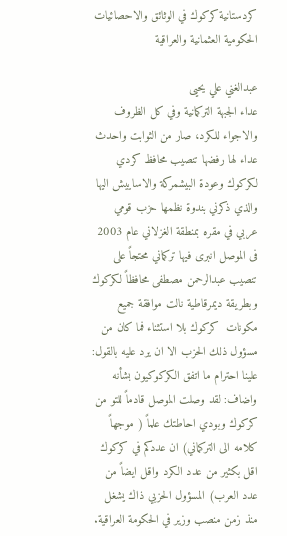كردستانية كركوك في الوثائق والاحصائيات الحكومية العثمانية والعراقية

عبدالغني علي يحيى
عداء الجبهة التركمانية وفي كل الظروف والاجواء للكرد، صار من الثوابت واحدث عداء لها رفضها تنصيب محافظ كردي لكركوك وعودة البيشمركة والاساييش اليها والذي ذكرني بندوة نظمها حزب قومي عربي في مقره بمنطقة الغزلاني عام 2003 فی الموصل انبرى فيها تركماني محتجاً على تنصيب عبدالرحمن مصطفى محافظاً لكركوك وبطريقة ديمرقاطية نالت موافقة جميع مكونات  كركوك بلا استثناء فما كان من مسؤول ذلك الحزب الا ان يرد عليه بالقول: علينا احترام ما اتفق الكركوكيون بشأنه واضاف: لقد وصلت الموصل قادماً للتو من كركوك وبودي احاطتك علماً ( موجهاً كلامه الى التركماني) ان عددكم في كركوك اقل بكثير من عدد الكرد واقل ايضاً من عدد العرب) المسؤول الحزبي ذاك يشغل منذ زمن منصب وزير في الحكومة العراقية.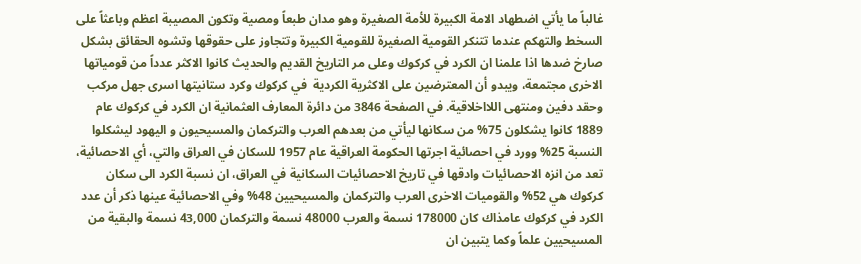غالباً ما يأتي اضطهاد الامة الكبيرة للأمة الصغيرة وهو مدان طبعاً ومصية وتكون المصيبة اعظم وباعثاً على السخط والتهكم عندما تتنكر القومية الصغيرة للقومية الكبيرة وتتجاوز على حقوقها وتشوه الحقائق بشكل صارخ ضدها اذا علمنا ان الكرد في كركوك وعلى مر التاريخ القديم والحديث كانوا الاكثر عدداً من قومياتها الاخرى مجتمعة، ويبدو أن المعترضين على الاكثرية الكردية  في كركوك وكرد ستانيتها اسرى جهل مركب وحقد دفين ومنتهى اللااخلاقية. في الصفحة 3846 من دائرة المعارف العثمانية ان الكرد في كركوك عام 1889 كانوا يشكلون 75% من سكانها ليأتي من بعدهم العرب والتركمان والمسيحيون و اليهود ليشكلوا النسبة 25% وورد في احصائية اجرتها الحكومة العراقية عام 1957 للسكان في العراق والتي، أي الاحصائية، تعد من انزه الاحصائيات وادقها في تاريخ الاحصائيات السكانية في العراق، ان نسبة الكرد الى سكان كركوك هي 52% والقوميات الاخرى العرب والتركمان والمسيحيين 48% وفي الاحصائية عينها ذكر أن عدد الكرد في كركوك عامذاك كان 178000 نسمة والعرب 48000 نسمة والتركمان 43,000 نسمة والبقية من المسيحيين علماً وكما يتبين ان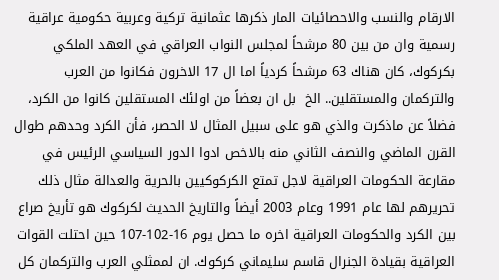الارقام والنسب والاحصائيات المار ذكرها عثمانية تركية وعربية حكومية عراقية رسمية وان من بين 80 مرشحاً لمجلس النواب العراقي في العهد الملكي بكركوك، كان هناك 63 مرشحاً كردياً اما ال 17 الاخرون فكانوا من العرب والتركمان والمستقلين.. الخ  بل ان بعضاً من اولئك المستقلين كانوا من الكرد، فضلاً عن ماذكرت والذي هو على سبيل المثال لا الحصر، فأن الكرد وحدهم طوال القرن الماضي والنصف الثاني منه بالاخص ادوا الدور السياسي الرئيس في مقارعة الحكومات العراقية لاجل تمتع الكركوكيين بالحرية والعدالة مثال ذلك تحريرهم لها عام 1991 وعام 2003 أيضاً والتاريخ الحديث لكركوك هو تأريخ صراع بين الكرد والحكومات العراقية اخره ما حصل يوم 16-102-107 حين احتلت القوات العراقية بقيادة الجنرال قاسم سليماني كركوك. ان لممثلي العرب والتركمان كل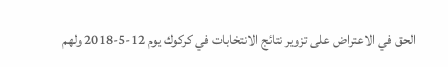الحق في الاعتراض على تزوير نتائج الانتخابات في كركوك يوم 12-5-2018 ولهم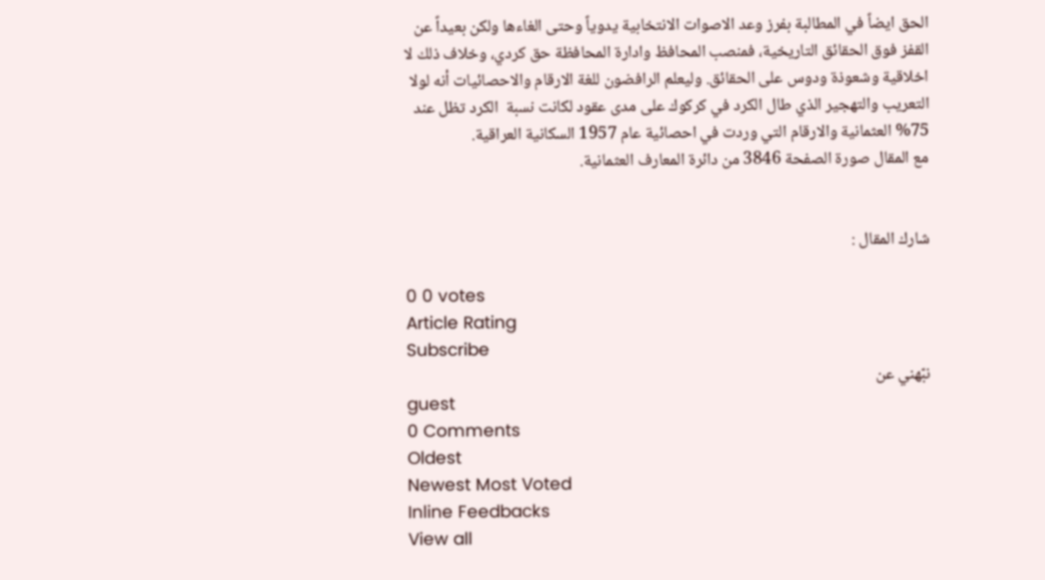الحق ايضاً في المطالبة بفرز وعد الاصوات الانتخابية يدوياً وحتى الغاءها ولكن بعيداً عن القفز فوق الحقائق التاريخية، فمنصب المحافظ وادارة المحافظة حق كردي، وخلاف ذلك لا اخلاقية وشعوذة ودوس على الحقائق. وليعلم الرافضون للغة الارقام والاحصائيات أنه لولا التعريب والتهجير الذي طال الكرد في كركوك على مدى عقود لكانت نسبة  الكرد تظل عند 75% العثمانية والارقام التي وردت في احصائية عام 1957 السكانية العراقية.
مع المقال صورة الصفحة 3846 من دائرة المعارف العثمانية.


شارك المقال :

0 0 votes
Article Rating
Subscribe
نبّهني عن
guest
0 Comments
Oldest
Newest Most Voted
Inline Feedbacks
View all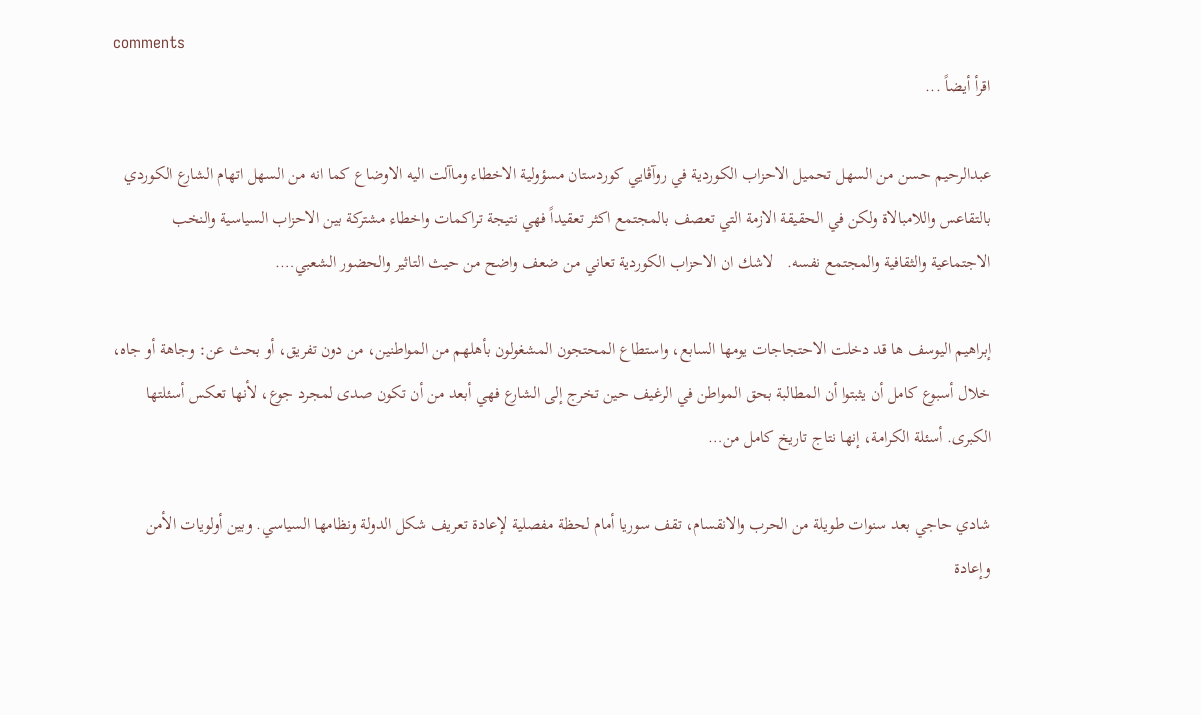comments
اقرأ أيضاً ...

عبدالرحيم حسن من السهل تحميل الاحزاب الكوردية في روآڤايي كوردستان مسؤولية الاخطاء وماآلت اليه الاوضاع كما انه من السهل اتهام الشارع الكوردي بالتقاعس واللامبالاة ولكن في الحقيقة الازمة التي تعصف بالمجتمع اكثر تعقيداً فهي نتيجة تراكمات واخطاء مشتركة بين الاحزاب السياسية والنخب الاجتماعية والثقافية والمجتمع نفسه.   لاشك ان الاحزاب الكوردية تعاني من ضعف واضح من حيث التاثير والحضور الشعبي….

إبراهيم اليوسف ها قد دخلت الاحتجاجات يومها السابع، واستطاع المحتجون المشغولون بأهلهم من المواطنين، من دون تفريق، أو بحث عن: وجاهة أو جاه، خلال أسبوع كامل أن يثبتوا أن المطالبة بحق المواطن في الرغيف حين تخرج إلى الشارع فهي أبعد من أن تكون صدى لمجرد جوع، لأنها تعكس أسئلتها الكبرى. أسئلة الكرامة، إنها نتاج تاريخ كامل من…

شادي حاجي بعد سنوات طويلة من الحرب والانقسام، تقف سوريا أمام لحظة مفصلية لإعادة تعريف شكل الدولة ونظامها السياسي. وبين أولويات الأمن وإعادة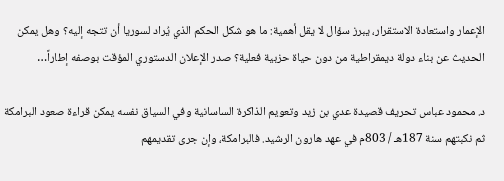الإعمار واستعادة الاستقرار، يبرز سؤال لا يقل أهمية: ما هو شكل الحكم الذي يُراد لسوريا أن تتجه إليه؟ وهل يمكن الحديث عن بناء دولة ديمقراطية من دون حياة حزبية فعلية؟ صدر الإعلان الدستوري المؤقت بوصفه إطاراً…

د. محمود عباس تحريف قصيدة عدي بن زيد وتعويم الذاكرة الساسانية وفي السياق نفسه يمكن قراءة صعود البرامكة ثم نكبتهم سنة 187هـ / 803م في عهد هارون الرشيد. فالبرامكة، وإن جرى تقديمهم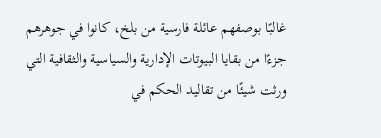غالبًا بوصفهم عائلة فارسية من بلخ، كانوا في جوهرهم جزءًا من بقايا البيوتات الإدارية والسياسية والثقافية التي ورثت شيئًا من تقاليد الحكم في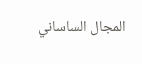المجال الساساني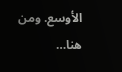الأوسع. ومن هنا…